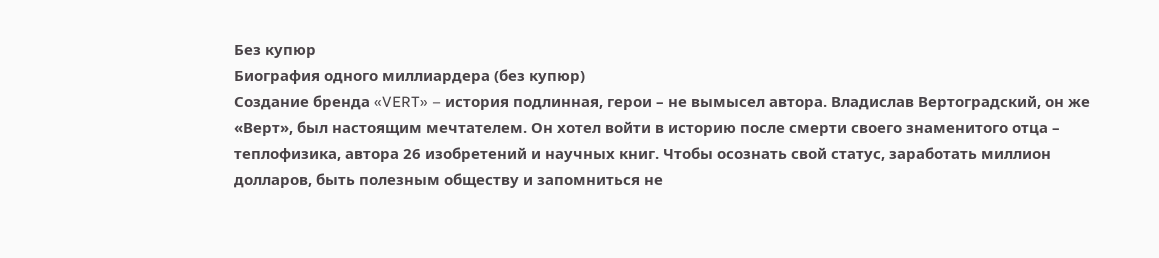Без купюр
Биография одного миллиардера (без купюр)
Создание бренда «VERT» – история подлинная, герои – не вымысел автора. Владислав Вертоградский, он же «Верт», был настоящим мечтателем. Он хотел войти в историю после смерти своего знаменитого отца – теплофизика, автора 26 изобретений и научных книг. Чтобы осознать свой статус, заработать миллион долларов, быть полезным обществу и запомниться не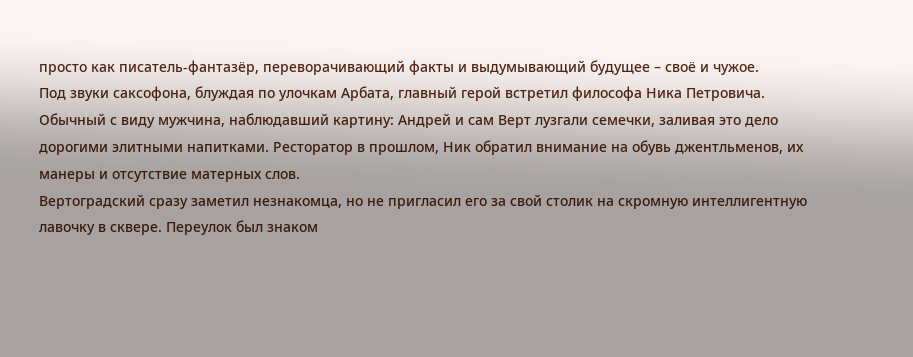просто как писатель-фантазёр, переворачивающий факты и выдумывающий будущее – своё и чужое.
Под звуки саксофона, блуждая по улочкам Арбата, главный герой встретил философа Ника Петровича. Обычный с виду мужчина, наблюдавший картину: Андрей и сам Верт лузгали семечки, заливая это дело дорогими элитными напитками. Ресторатор в прошлом, Ник обратил внимание на обувь джентльменов, их манеры и отсутствие матерных слов.
Вертоградский сразу заметил незнакомца, но не пригласил его за свой столик на скромную интеллигентную лавочку в сквере. Переулок был знаком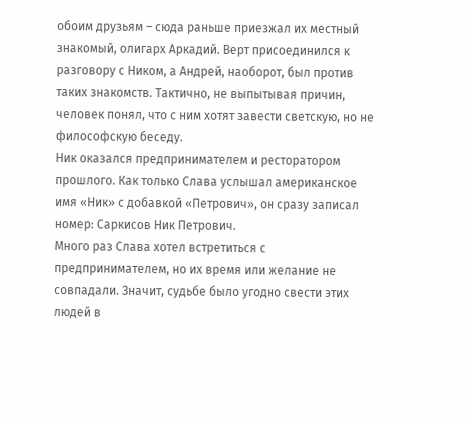обоим друзьям – сюда раньше приезжал их местный знакомый, олигарх Аркадий. Верт присоединился к разговору с Ником, а Андрей, наоборот, был против таких знакомств. Тактично, не выпытывая причин, человек понял, что с ним хотят завести светскую, но не философскую беседу.
Ник оказался предпринимателем и ресторатором прошлого. Как только Слава услышал американское имя «Ник» с добавкой «Петрович», он сразу записал номер: Саркисов Ник Петрович.
Много раз Слава хотел встретиться с предпринимателем, но их время или желание не совпадали. Значит, судьбе было угодно свести этих людей в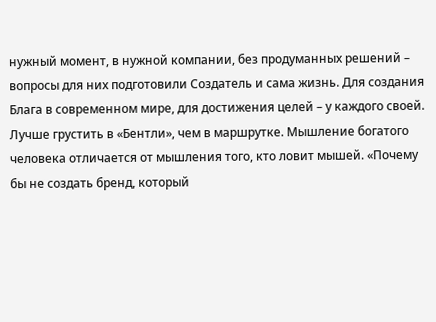нужный момент, в нужной компании, без продуманных решений – вопросы для них подготовили Создатель и сама жизнь. Для создания Блага в современном мире, для достижения целей – у каждого своей.
Лучше грустить в «Бентли», чем в маршрутке. Мышление богатого человека отличается от мышления того, кто ловит мышей. «Почему бы не создать бренд, который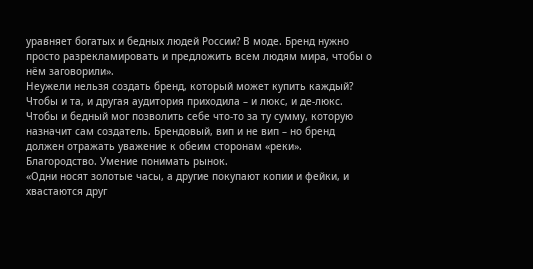уравняет богатых и бедных людей России? В моде. Бренд нужно просто разрекламировать и предложить всем людям мира, чтобы о нём заговорили».
Неужели нельзя создать бренд, который может купить каждый? Чтобы и та, и другая аудитория приходила – и люкс, и де-люкс. Чтобы и бедный мог позволить себе что-то за ту сумму, которую назначит сам создатель. Брендовый, вип и не вип – но бренд должен отражать уважение к обеим сторонам «реки». Благородство. Умение понимать рынок.
«Одни носят золотые часы, а другие покупают копии и фейки, и хвастаются друг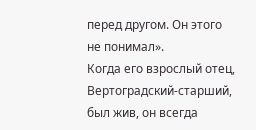перед другом. Он этого не понимал».
Когда его взрослый отец, Вертоградский-старший, был жив, он всегда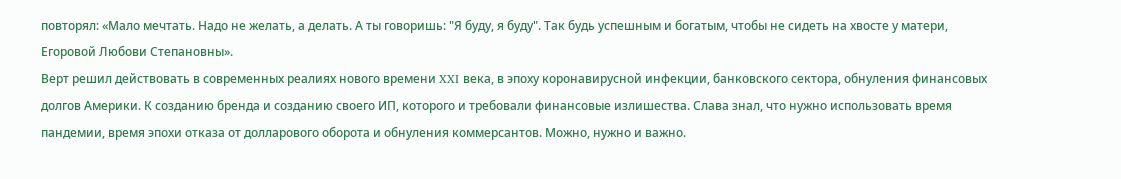повторял: «Мало мечтать. Надо не желать, а делать. А ты говоришь: "Я буду, я буду". Так будь успешным и богатым, чтобы не сидеть на хвосте у матери, Егоровой Любови Степановны».
Верт решил действовать в современных реалиях нового времени XXI века, в эпоху коронавирусной инфекции, банковского сектора, обнуления финансовых долгов Америки. К созданию бренда и созданию своего ИП, которого и требовали финансовые излишества. Слава знал, что нужно использовать время пандемии, время эпохи отказа от долларового оборота и обнуления коммерсантов. Можно, нужно и важно.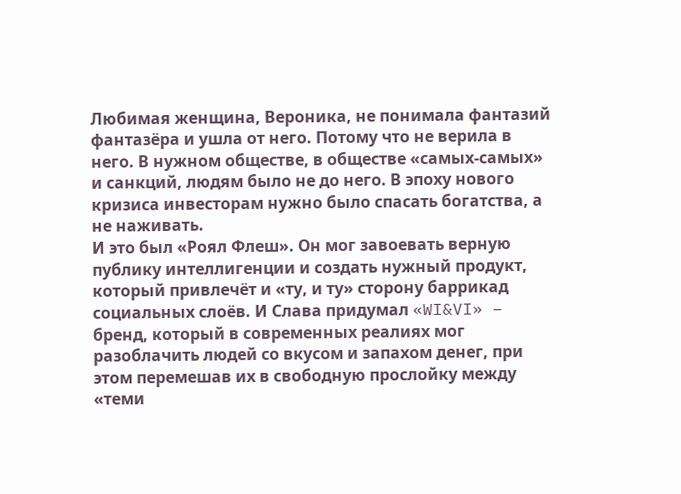Любимая женщина, Вероника, не понимала фантазий фантазёра и ушла от него. Потому что не верила в него. В нужном обществе, в обществе «самых-самых» и санкций, людям было не до него. В эпоху нового кризиса инвесторам нужно было спасать богатства, а не наживать.
И это был «Роял Флеш». Он мог завоевать верную публику интеллигенции и создать нужный продукт, который привлечёт и «ту, и ту» сторону баррикад социальных слоёв. И Слава придумал «WI&VI» – бренд, который в современных реалиях мог разоблачить людей со вкусом и запахом денег, при этом перемешав их в свободную прослойку между «теми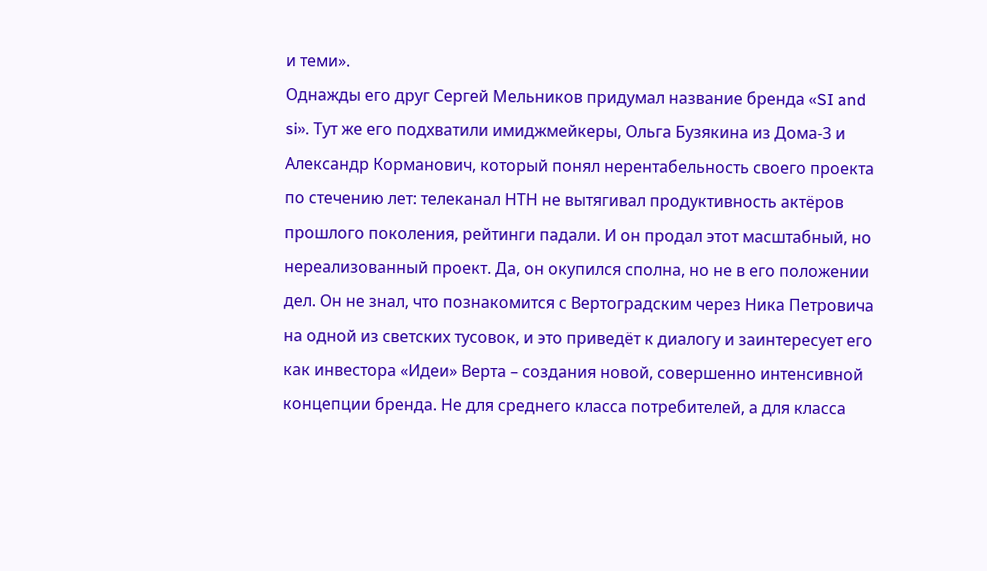и теми».
Однажды его друг Сергей Мельников придумал название бренда «SI and si». Тут же его подхватили имиджмейкеры, Ольга Бузякина из Дома-3 и Александр Корманович, который понял нерентабельность своего проекта по стечению лет: телеканал НТН не вытягивал продуктивность актёров прошлого поколения, рейтинги падали. И он продал этот масштабный, но нереализованный проект. Да, он окупился сполна, но не в его положении дел. Он не знал, что познакомится с Вертоградским через Ника Петровича на одной из светских тусовок, и это приведёт к диалогу и заинтересует его как инвестора «Идеи» Верта – создания новой, совершенно интенсивной концепции бренда. Не для среднего класса потребителей, а для класса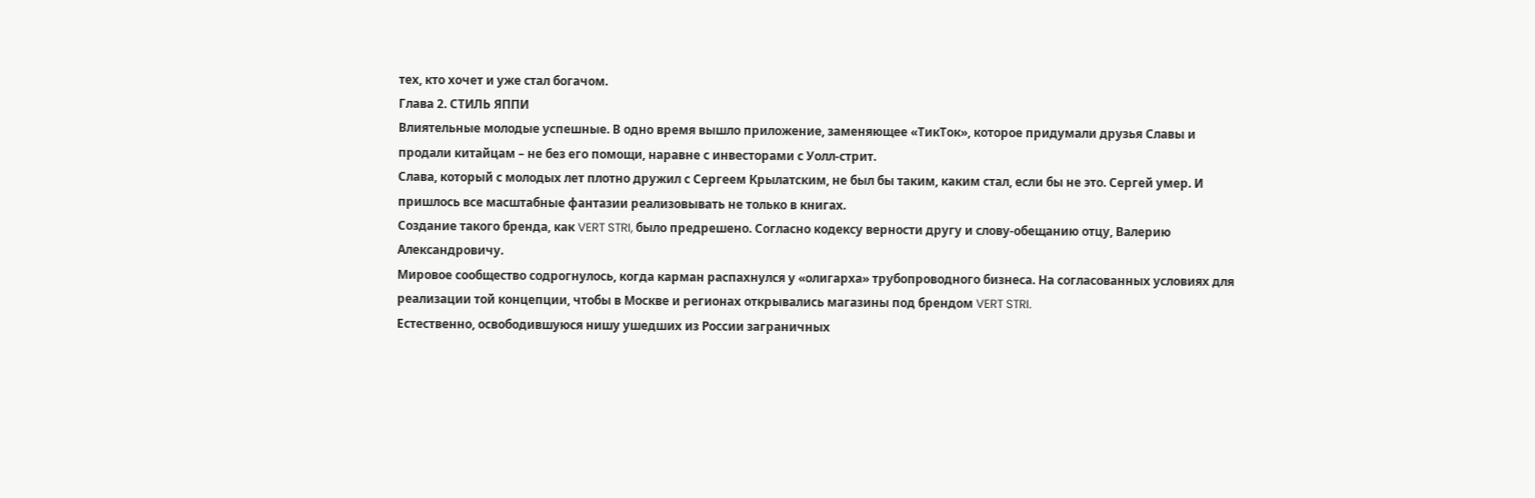тех, кто хочет и уже стал богачом.
Глава 2. СТИЛЬ ЯППИ
Влиятельные молодые успешные. В одно время вышло приложение, заменяющее «ТикТок», которое придумали друзья Славы и продали китайцам – не без его помощи, наравне с инвесторами с Уолл-стрит.
Слава, который с молодых лет плотно дружил с Сергеем Крылатским, не был бы таким, каким стал, если бы не это. Сергей умер. И пришлось все масштабные фантазии реализовывать не только в книгах.
Создание такого бренда, как VERT STRI, было предрешено. Согласно кодексу верности другу и слову-обещанию отцу, Валерию Александровичу.
Мировое сообщество содрогнулось, когда карман распахнулся у «олигарха» трубопроводного бизнеса. На согласованных условиях для реализации той концепции, чтобы в Москве и регионах открывались магазины под брендом VERT STRI.
Естественно, освободившуюся нишу ушедших из России заграничных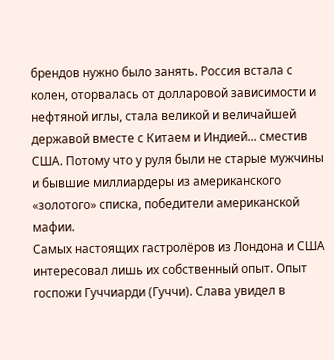брендов нужно было занять. Россия встала с колен, оторвалась от долларовой зависимости и нефтяной иглы, стала великой и величайшей державой вместе с Китаем и Индией... сместив США. Потому что у руля были не старые мужчины и бывшие миллиардеры из американского «золотого» списка, победители американской мафии.
Самых настоящих гастролёров из Лондона и США интересовал лишь их собственный опыт. Опыт госпожи Гуччиарди (Гуччи). Слава увидел в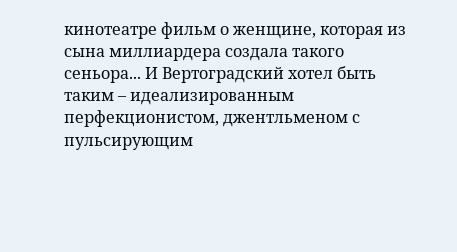кинотеатре фильм о женщине, которая из сына миллиардера создала такого сеньора... И Вертоградский хотел быть таким – идеализированным перфекционистом, джентльменом с пульсирующим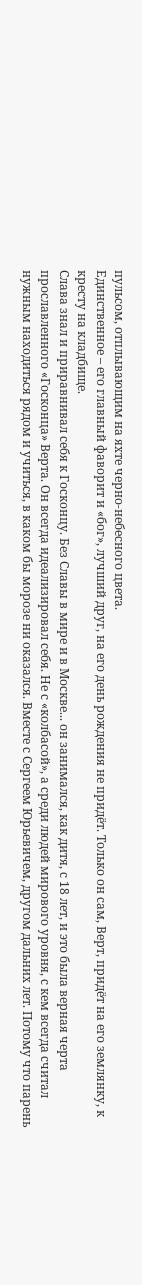пульсом, отплывающим на яхте черно-небесного цвета.
Единственное – его главный фаворит и «бог», лучший друг, на его день рождения не придёт. Только он сам, Верт, придёт на его землянку, к кресту на кладбище.
Слава знал и приравнивал себя к Госконцу. Без Славы в мире и в Москве... он занимался, как дитя, с 18 лет, и это была верная черта прославленного «Госконца» Верта. Он всегда идеализировал себя. Не с «колбасой», а среди людей мирового уровня, с кем всегда считал нужным находиться рядом и учиться, в каком бы морозе ни оказался. Вместе с Сергеем Юрьевичем, другом дальних лет. Потому что парень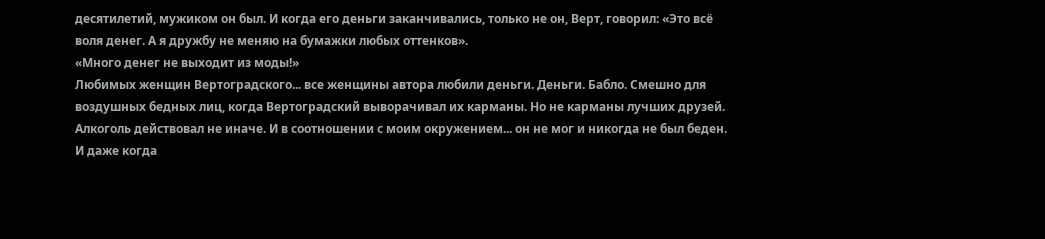десятилетий, мужиком он был. И когда его деньги заканчивались, только не он, Верт, говорил: «Это всё воля денег. А я дружбу не меняю на бумажки любых оттенков».
«Много денег не выходит из моды!»
Любимых женщин Вертоградского... все женщины автора любили деньги. Деньги. Бабло. Смешно для воздушных бедных лиц, когда Вертоградский выворачивал их карманы. Но не карманы лучших друзей. Алкоголь действовал не иначе. И в соотношении с моим окружением... он не мог и никогда не был беден. И даже когда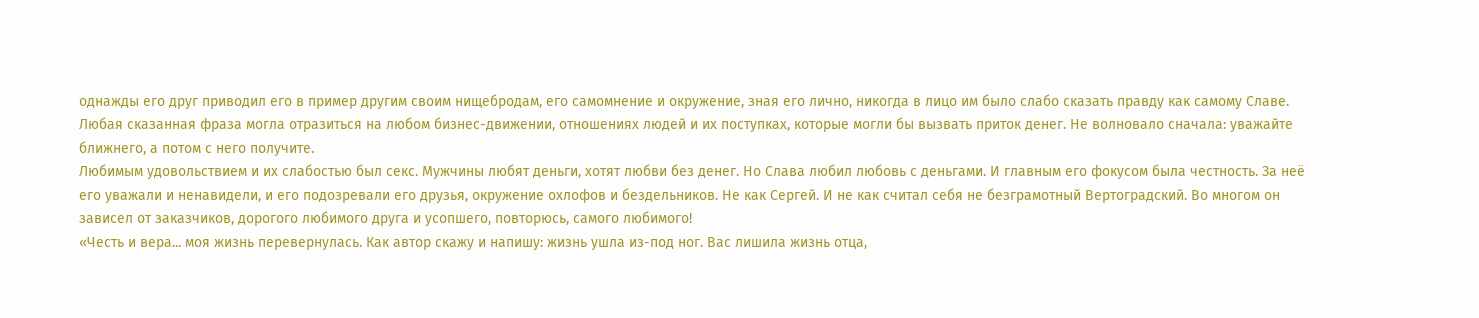однажды его друг приводил его в пример другим своим нищебродам, его самомнение и окружение, зная его лично, никогда в лицо им было слабо сказать правду как самому Славе. Любая сказанная фраза могла отразиться на любом бизнес-движении, отношениях людей и их поступках, которые могли бы вызвать приток денег. Не волновало сначала: уважайте ближнего, а потом с него получите.
Любимым удовольствием и их слабостью был секс. Мужчины любят деньги, хотят любви без денег. Но Слава любил любовь с деньгами. И главным его фокусом была честность. За неё его уважали и ненавидели, и его подозревали его друзья, окружение охлофов и бездельников. Не как Сергей. И не как считал себя не безграмотный Вертоградский. Во многом он зависел от заказчиков, дорогого любимого друга и усопшего, повторюсь, самого любимого!
«Честь и вера... моя жизнь перевернулась. Как автор скажу и напишу: жизнь ушла из-под ног. Вас лишила жизнь отца,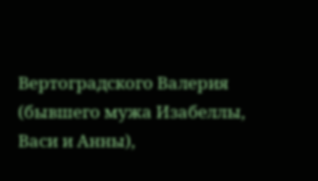Вертоградского Валерия (бывшего мужа Изабеллы, Васи и Анны),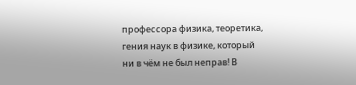профессора физика, теоретика, гения наук в физике, который ни в чём не был неправ! В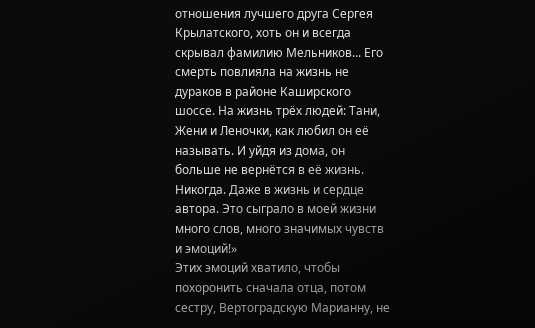отношения лучшего друга Сергея Крылатского, хоть он и всегда скрывал фамилию Мельников... Его смерть повлияла на жизнь не дураков в районе Каширского шоссе. На жизнь трёх людей: Тани, Жени и Леночки, как любил он её называть. И уйдя из дома, он больше не вернётся в её жизнь. Никогда. Даже в жизнь и сердце автора. Это сыграло в моей жизни много слов, много значимых чувств и эмоций!»
Этих эмоций хватило, чтобы похоронить сначала отца, потом сестру, Вертоградскую Марианну, не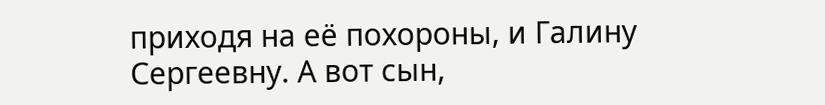приходя на её похороны, и Галину Сергеевну. А вот сын,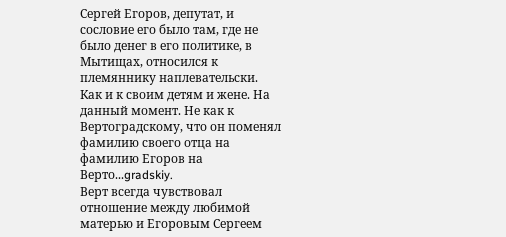Сергей Егоров, депутат, и сословие его было там, где не было денег в его политике, в Мытищах, относился к племяннику наплевательски. Как и к своим детям и жене. На данный момент. Не как к Вертоградскому, что он поменял фамилию своего отца на фамилию Егоров на Верто...gradskiy.
Верт всегда чувствовал отношение между любимой матерью и Егоровым Сергеем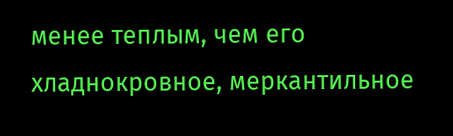менее теплым, чем его хладнокровное, меркантильное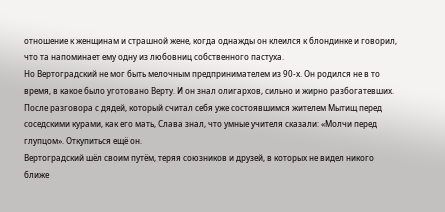отношение к женщинам и страшной жене, когда однажды он клеился к блондинке и говорил, что та напоминает ему одну из любовниц собственного пастуха.
Но Вертоградский не мог быть мелочным предпринимателем из 90-х. Он родился не в то время, в какое было уготовано Верту. И он знал олигархов, сильно и жирно разбогатевших. После разговора с дядей, который считал себя уже состоявшимся жителем Мытищ перед соседскими курами, как его мать, Слава знал, что умные учителя сказали: «Молчи перед глупцом». Откупиться ещё он.
Вертоградский шёл своим путём, теряя союзников и друзей, в которых не видел никого ближе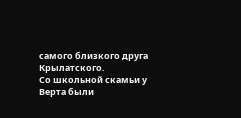самого близкого друга Крылатского.
Со школьной скамьи у Верта были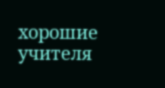хорошие учителя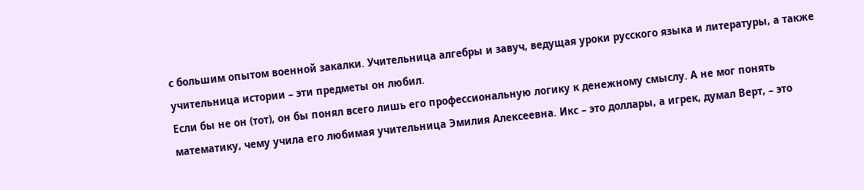с большим опытом военной закалки. Учительница алгебры и завуч, ведущая уроки русского языка и литературы, а также учительница истории – эти предметы он любил.
Если бы не он (тот), он бы понял всего лишь его профессиональную логику к денежному смыслу. А не мог понять математику, чему учила его любимая учительница Эмилия Алексеевна. Икс – это доллары, а игрек, думал Верт, – это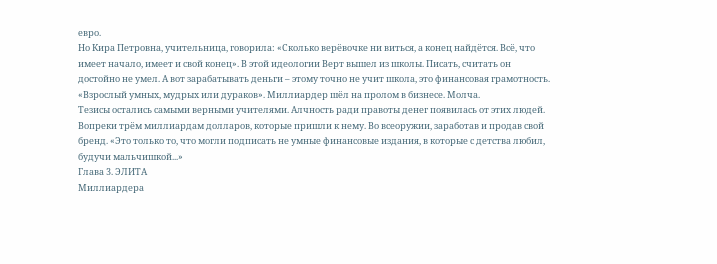евро.
Но Кира Петровна, учительница, говорила: «Сколько верёвочке ни виться, а конец найдётся. Всё, что имеет начало, имеет и свой конец». В этой идеологии Верт вышел из школы. Писать, считать он достойно не умел. А вот зарабатывать деньги – этому точно не учит школа, это финансовая грамотность.
«Взрослый умных, мудрых или дураков». Миллиардер шёл на пролом в бизнесе. Молча.
Тезисы остались самыми верными учителями. Алчность ради правоты денег появилась от этих людей. Вопреки трём миллиардам долларов, которые пришли к нему. Во всеоружии, заработав и продав свой бренд. «Это только то, что могли подписать не умные финансовые издания, в которые с детства любил, будучи мальчишкой...»
Глава 3. ЭЛИТА
Миллиардера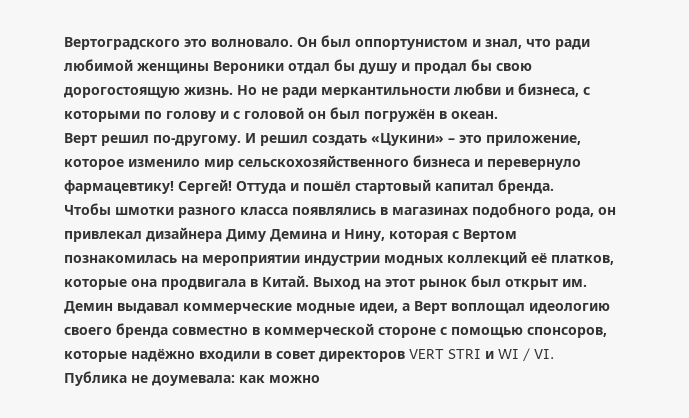Вертоградского это волновало. Он был оппортунистом и знал, что ради любимой женщины Вероники отдал бы душу и продал бы свою дорогостоящую жизнь. Но не ради меркантильности любви и бизнеса, с которыми по голову и с головой он был погружён в океан.
Верт решил по-другому. И решил создать «Цукини» – это приложение, которое изменило мир сельскохозяйственного бизнеса и перевернуло фармацевтику! Сергей! Оттуда и пошёл стартовый капитал бренда.
Чтобы шмотки разного класса появлялись в магазинах подобного рода, он привлекал дизайнера Диму Демина и Нину, которая с Вертом познакомилась на мероприятии индустрии модных коллекций её платков, которые она продвигала в Китай. Выход на этот рынок был открыт им.
Демин выдавал коммерческие модные идеи, а Верт воплощал идеологию своего бренда совместно в коммерческой стороне с помощью спонсоров, которые надёжно входили в совет директоров VERT STRI и WI / VI.
Публика не доумевала: как можно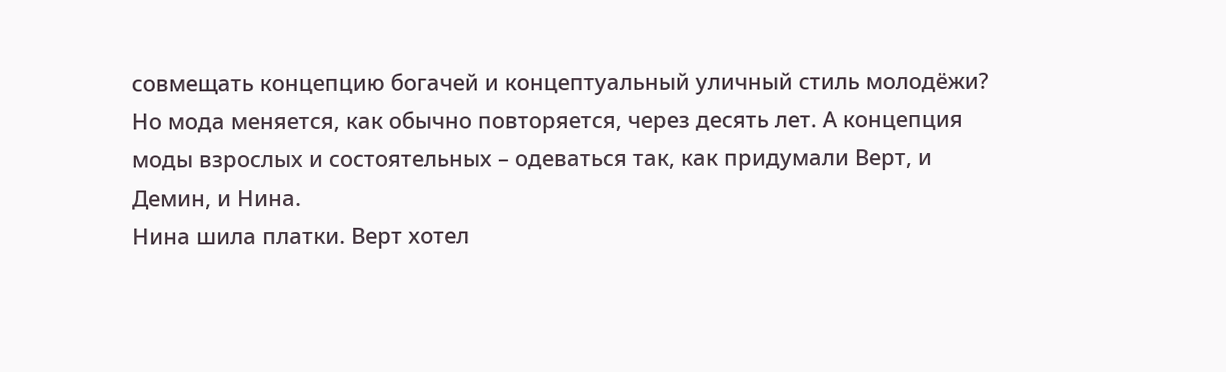совмещать концепцию богачей и концептуальный уличный стиль молодёжи? Но мода меняется, как обычно повторяется, через десять лет. А концепция моды взрослых и состоятельных – одеваться так, как придумали Верт, и Демин, и Нина.
Нина шила платки. Верт хотел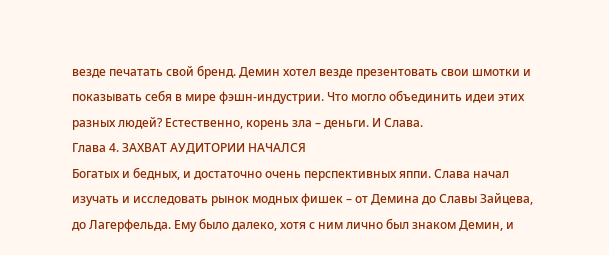везде печатать свой бренд. Демин хотел везде презентовать свои шмотки и показывать себя в мире фэшн-индустрии. Что могло объединить идеи этих разных людей? Естественно, корень зла – деньги. И Слава.
Глава 4. ЗАХВАТ АУДИТОРИИ НАЧАЛСЯ
Богатых и бедных, и достаточно очень перспективных яппи. Слава начал изучать и исследовать рынок модных фишек – от Демина до Славы Зайцева, до Лагерфельда. Ему было далеко, хотя с ним лично был знаком Демин, и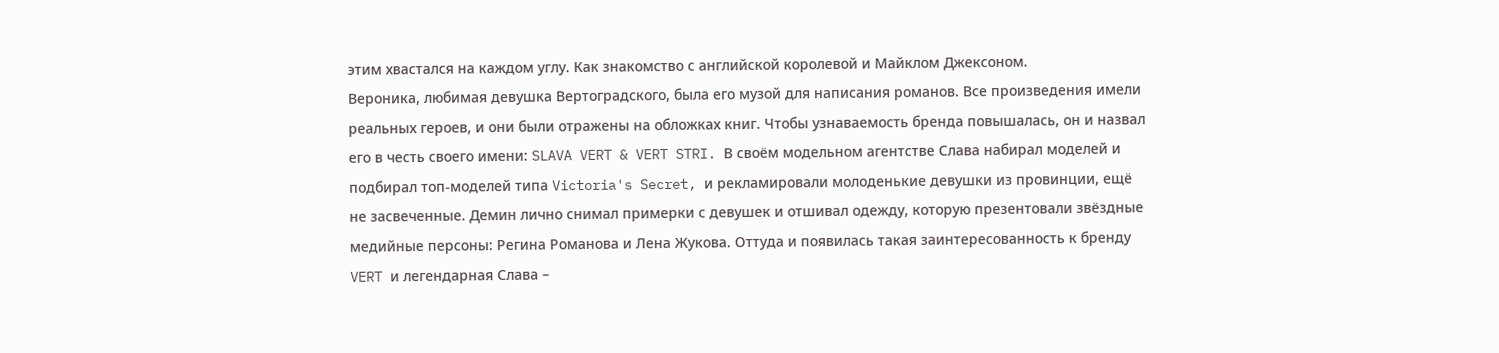этим хвастался на каждом углу. Как знакомство с английской королевой и Майклом Джексоном.
Вероника, любимая девушка Вертоградского, была его музой для написания романов. Все произведения имели реальных героев, и они были отражены на обложках книг. Чтобы узнаваемость бренда повышалась, он и назвал его в честь своего имени: SLAVA VERT & VERT STRI. В своём модельном агентстве Слава набирал моделей и подбирал топ-моделей типа Victoria's Secret, и рекламировали молоденькие девушки из провинции, ещё не засвеченные. Демин лично снимал примерки с девушек и отшивал одежду, которую презентовали звёздные медийные персоны: Регина Романова и Лена Жукова. Оттуда и появилась такая заинтересованность к бренду VERT и легендарная Слава –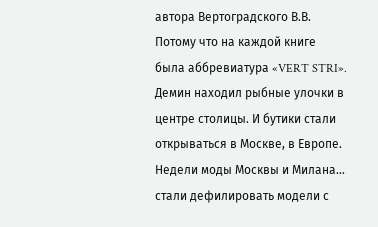автора Вертоградского В.В. Потому что на каждой книге была аббревиатура «VERT STRI».
Демин находил рыбные улочки в центре столицы. И бутики стали открываться в Москве, в Европе. Недели моды Москвы и Милана... стали дефилировать модели с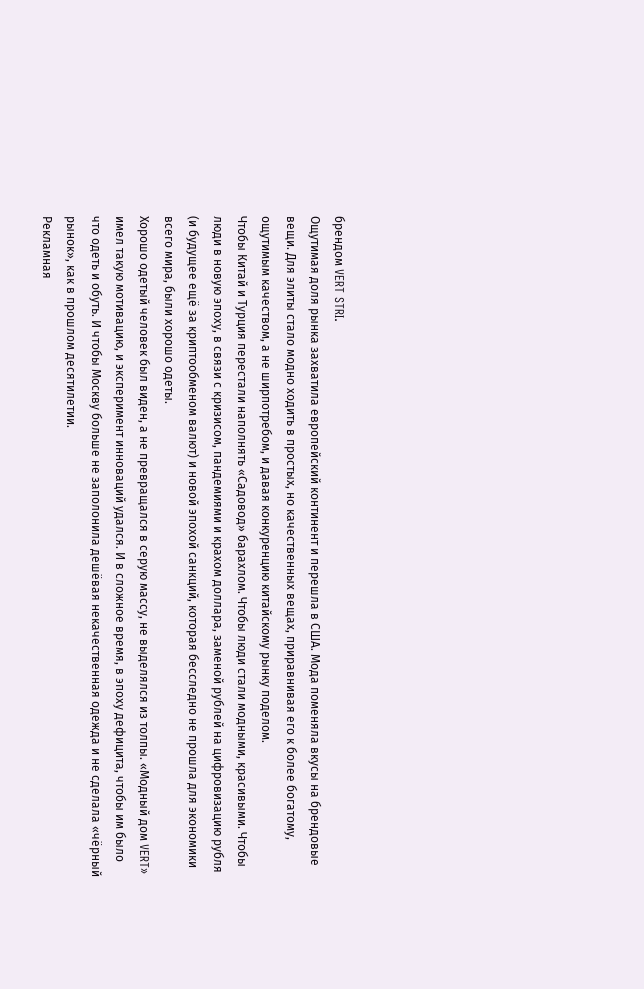брендом VERT STRI.
Ощутимая доля рынка захватила европейский континент и перешла в США. Мода поменяла вкусы на брендовые вещи. Для элиты стало модно ходить в простых, но качественных вещах, приравнивая его к более богатому, ощутимым качеством, а не ширпотребом, и давая конкуренцию китайскому рынку поделом.
Чтобы Китай и Турция перестали наполнять «Садовод» барахлом. Чтобы люди стали модными, красивыми. Чтобы люди в новую эпоху, в связи с кризисом, пандемиями и крахом доллара, заменой рублей на цифровизацию рубля (и будущее ещё за криптообменом валют) и новой эпохой санкций, которая бесследно не прошла для экономики всего мира, были хорошо одеты.
Хорошо одетый человек был виден, а не превращался в серую массу, не выделялся из толпы. «Модный дом VERT» имел такую мотивацию, и эксперимент инноваций удался. И в сложное время, в эпоху дефицита, чтобы им было что одеть и обуть. И чтобы Москву больше не заполонила дешёвая некачественная одежда и не сделала «чёрный рынок», как в прошлом десятилетии.
Рекламная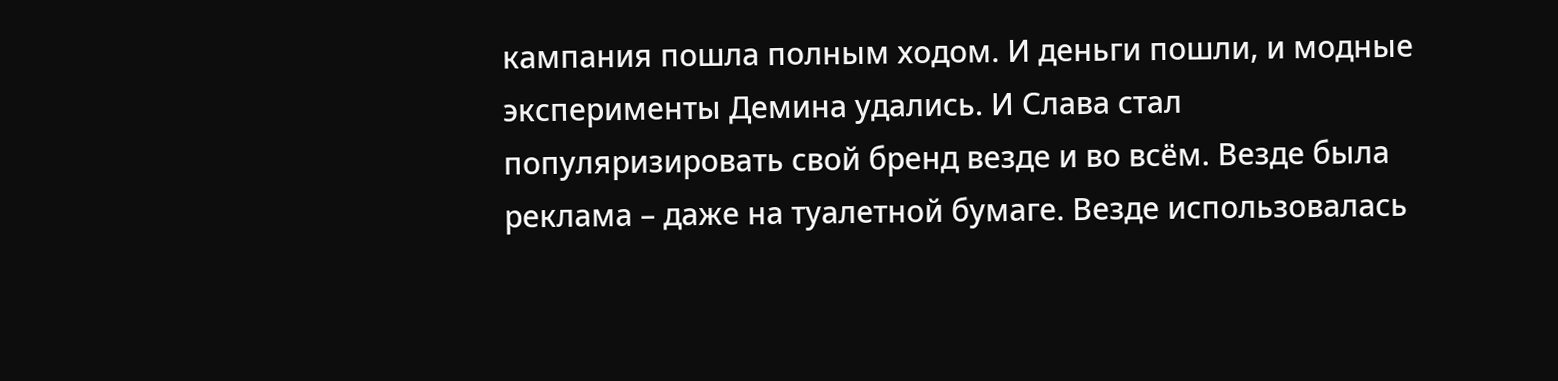кампания пошла полным ходом. И деньги пошли, и модные эксперименты Демина удались. И Слава стал популяризировать свой бренд везде и во всём. Везде была реклама – даже на туалетной бумаге. Везде использовалась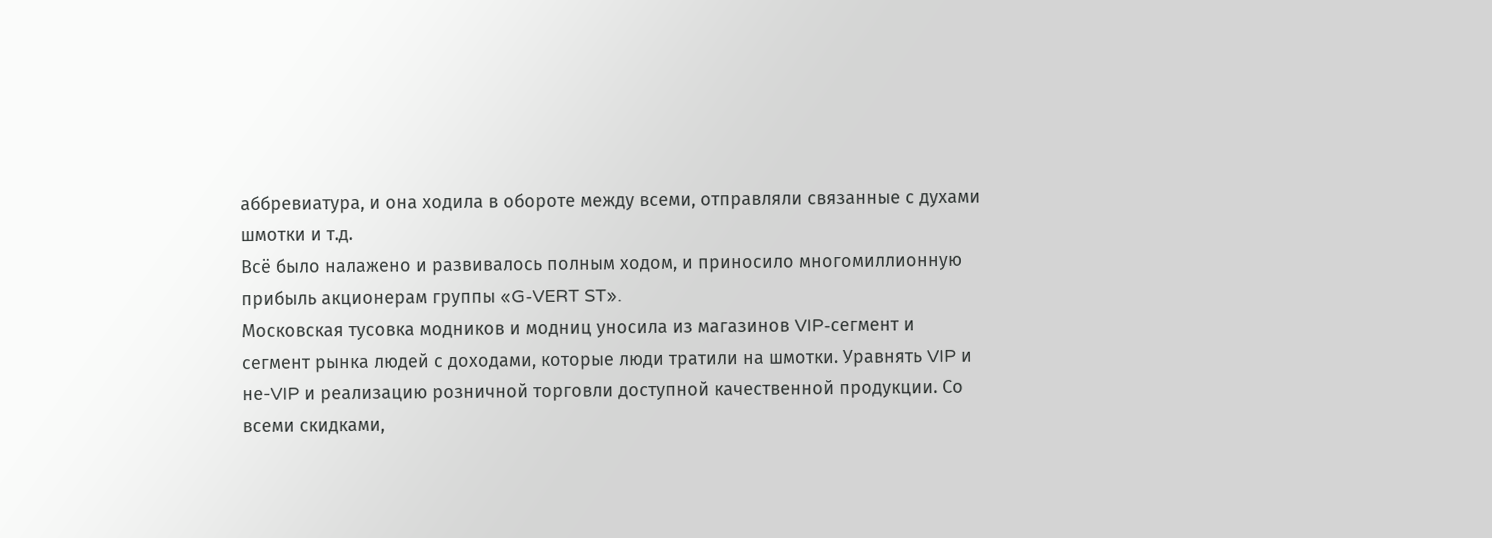аббревиатура, и она ходила в обороте между всеми, отправляли связанные с духами шмотки и т.д.
Всё было налажено и развивалось полным ходом, и приносило многомиллионную прибыль акционерам группы «G-VERT ST».
Московская тусовка модников и модниц уносила из магазинов VIP-сегмент и сегмент рынка людей с доходами, которые люди тратили на шмотки. Уравнять VIP и не-VIP и реализацию розничной торговли доступной качественной продукции. Со всеми скидками,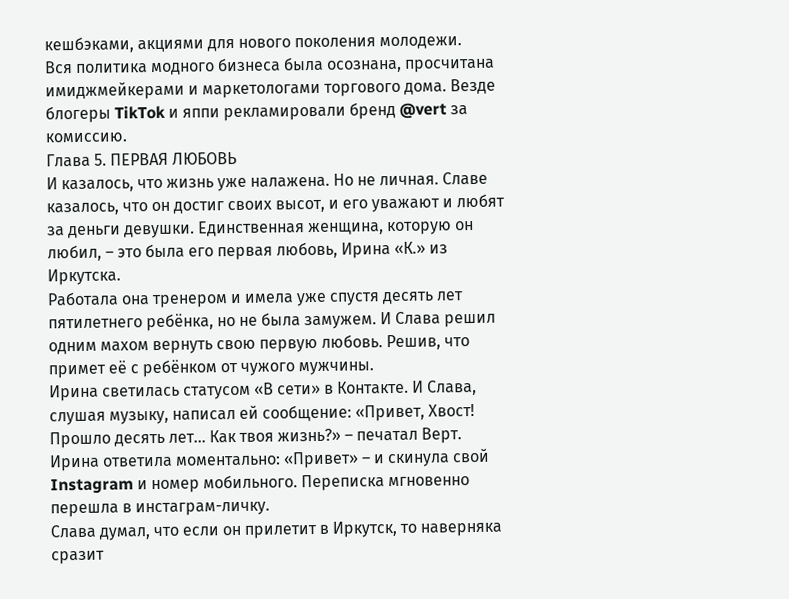кешбэками, акциями для нового поколения молодежи.
Вся политика модного бизнеса была осознана, просчитана имиджмейкерами и маркетологами торгового дома. Везде блогеры TikTok и яппи рекламировали бренд @vert за комиссию.
Глава 5. ПЕРВАЯ ЛЮБОВЬ
И казалось, что жизнь уже налажена. Но не личная. Славе казалось, что он достиг своих высот, и его уважают и любят за деньги девушки. Единственная женщина, которую он любил, – это была его первая любовь, Ирина «К.» из Иркутска.
Работала она тренером и имела уже спустя десять лет пятилетнего ребёнка, но не была замужем. И Слава решил одним махом вернуть свою первую любовь. Решив, что примет её с ребёнком от чужого мужчины.
Ирина светилась статусом «В сети» в Контакте. И Слава, слушая музыку, написал ей сообщение: «Привет, Хвост! Прошло десять лет... Как твоя жизнь?» – печатал Верт.
Ирина ответила моментально: «Привет» – и скинула свой Instagram и номер мобильного. Переписка мгновенно перешла в инстаграм-личку.
Слава думал, что если он прилетит в Иркутск, то наверняка сразит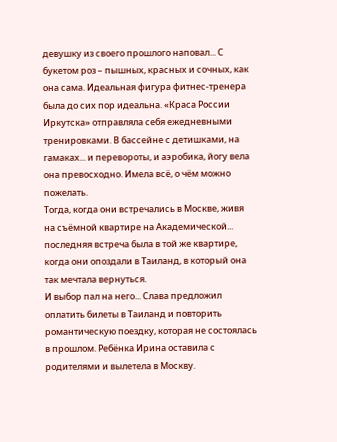девушку из своего прошлого наповал... С букетом роз – пышных, красных и сочных, как она сама. Идеальная фигура фитнес-тренера была до сих пор идеальна. «Краса России Иркутска» отправляла себя ежедневными тренировками. В бассейне с детишками, на гамаках... и перевороты, и аэробика, йогу вела она превосходно. Имела всё, о чём можно пожелать.
Тогда, когда они встречались в Москве, живя на съёмной квартире на Академической... последняя встреча была в той же квартире, когда они опоздали в Таиланд, в который она так мечтала вернуться.
И выбор пал на него... Слава предложил оплатить билеты в Таиланд и повторить романтическую поездку, которая не состоялась в прошлом. Ребёнка Ирина оставила с родителями и вылетела в Москву.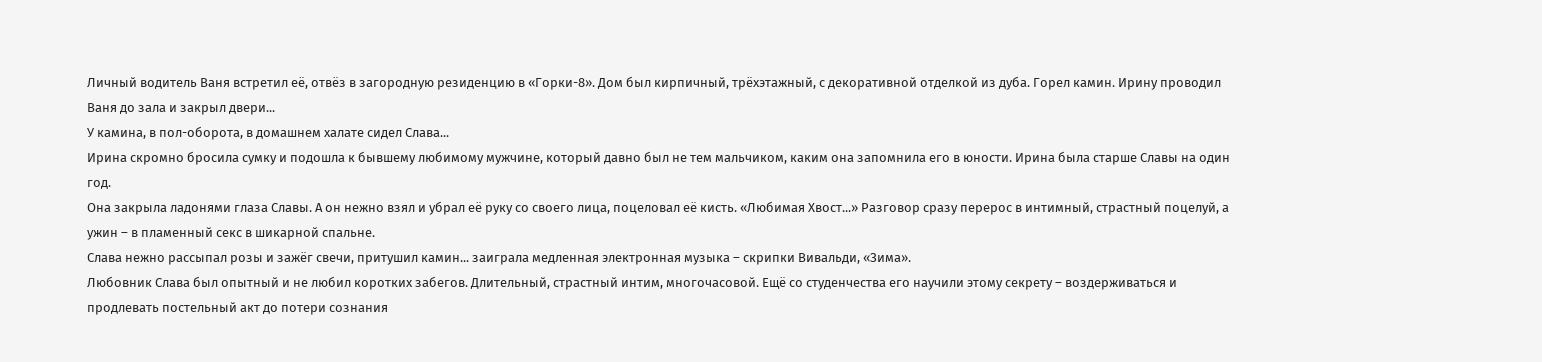Личный водитель Ваня встретил её, отвёз в загородную резиденцию в «Горки-8». Дом был кирпичный, трёхэтажный, с декоративной отделкой из дуба. Горел камин. Ирину проводил Ваня до зала и закрыл двери...
У камина, в пол-оборота, в домашнем халате сидел Слава...
Ирина скромно бросила сумку и подошла к бывшему любимому мужчине, который давно был не тем мальчиком, каким она запомнила его в юности. Ирина была старше Славы на один год.
Она закрыла ладонями глаза Славы. А он нежно взял и убрал её руку со своего лица, поцеловал её кисть. «Любимая Хвост...» Разговор сразу перерос в интимный, страстный поцелуй, а ужин – в пламенный секс в шикарной спальне.
Слава нежно рассыпал розы и зажёг свечи, притушил камин... заиграла медленная электронная музыка – скрипки Вивальди, «Зима».
Любовник Слава был опытный и не любил коротких забегов. Длительный, страстный интим, многочасовой. Ещё со студенчества его научили этому секрету – воздерживаться и продлевать постельный акт до потери сознания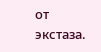от экстаза.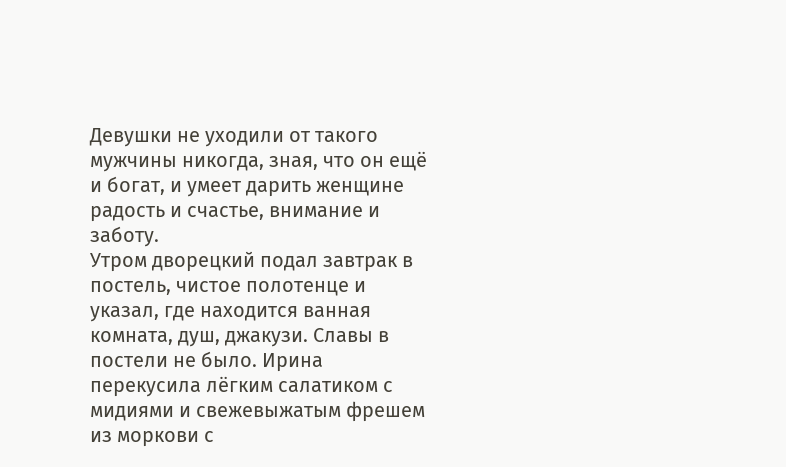Девушки не уходили от такого мужчины никогда, зная, что он ещё и богат, и умеет дарить женщине радость и счастье, внимание и заботу.
Утром дворецкий подал завтрак в постель, чистое полотенце и указал, где находится ванная комната, душ, джакузи. Славы в постели не было. Ирина перекусила лёгким салатиком с мидиями и свежевыжатым фрешем из моркови с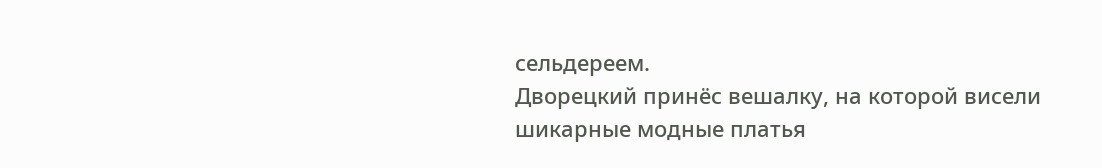сельдереем.
Дворецкий принёс вешалку, на которой висели шикарные модные платья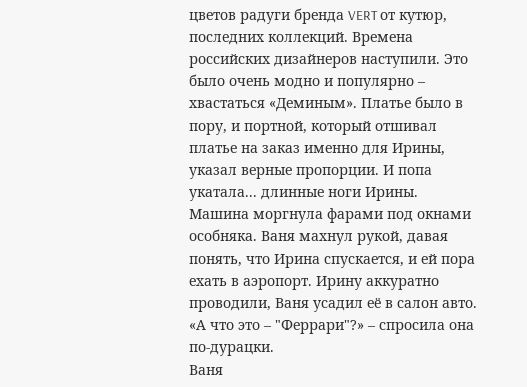цветов радуги бренда VERT от кутюр, последних коллекций. Времена российских дизайнеров наступили. Это было очень модно и популярно – хвастаться «Деминым». Платье было в пору, и портной, который отшивал платье на заказ именно для Ирины, указал верные пропорции. И попа укатала... длинные ноги Ирины.
Машина моргнула фарами под окнами особняка. Ваня махнул рукой, давая понять, что Ирина спускается, и ей пора ехать в аэропорт. Ирину аккуратно проводили, Ваня усадил её в салон авто. «А что это – "Феррари"?» – спросила она по-дурацки.
Ваня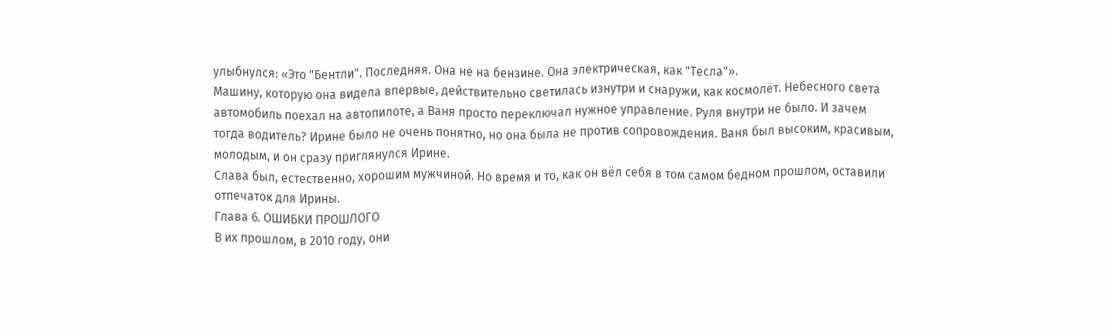улыбнулся: «Это "Бентли". Последняя. Она не на бензине. Она электрическая, как "Тесла"».
Машину, которую она видела впервые, действительно светилась изнутри и снаружи, как космолёт. Небесного света автомобиль поехал на автопилоте, а Ваня просто переключал нужное управление. Руля внутри не было. И зачем тогда водитель? Ирине было не очень понятно, но она была не против сопровождения. Ваня был высоким, красивым, молодым, и он сразу приглянулся Ирине.
Слава был, естественно, хорошим мужчиной. Но время и то, как он вёл себя в том самом бедном прошлом, оставили отпечаток для Ирины.
Глава 6. ОШИБКИ ПРОШЛОГО
В их прошлом, в 2010 году, они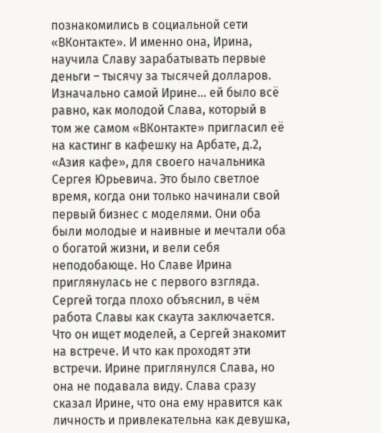познакомились в социальной сети «ВКонтакте». И именно она, Ирина, научила Славу зарабатывать первые деньги – тысячу за тысячей долларов. Изначально самой Ирине... ей было всё равно, как молодой Слава, который в том же самом «ВКонтакте» пригласил её на кастинг в кафешку на Арбате, д.2, «Азия кафе», для своего начальника Сергея Юрьевича. Это было светлое время, когда они только начинали свой первый бизнес с моделями. Они оба были молодые и наивные и мечтали оба о богатой жизни, и вели себя неподобающе. Но Славе Ирина приглянулась не с первого взгляда.
Сергей тогда плохо объяснил, в чём работа Славы как скаута заключается. Что он ищет моделей, а Сергей знакомит на встрече. И что как проходят эти встречи. Ирине приглянулся Слава, но она не подавала виду. Слава сразу сказал Ирине, что она ему нравится как личность и привлекательна как девушка,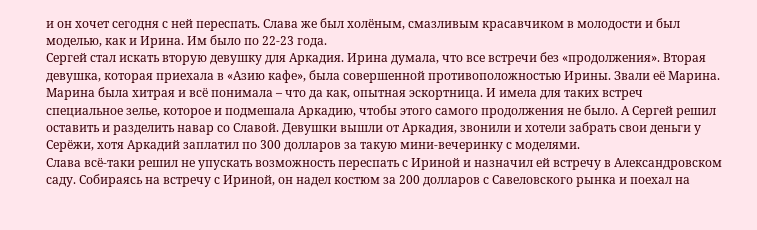и он хочет сегодня с ней переспать. Слава же был холёным, смазливым красавчиком в молодости и был моделью, как и Ирина. Им было по 22-23 года.
Сергей стал искать вторую девушку для Аркадия. Ирина думала, что все встречи без «продолжения». Вторая девушка, которая приехала в «Азию кафе», была совершенной противоположностью Ирины. Звали её Марина.
Марина была хитрая и всё понимала – что да как, опытная эскортница. И имела для таких встреч специальное зелье, которое и подмешала Аркадию, чтобы этого самого продолжения не было. А Сергей решил оставить и разделить навар со Славой. Девушки вышли от Аркадия, звонили и хотели забрать свои деньги у Серёжи, хотя Аркадий заплатил по 300 долларов за такую мини-вечеринку с моделями.
Слава всё-таки решил не упускать возможность переспать с Ириной и назначил ей встречу в Александровском саду. Собираясь на встречу с Ириной, он надел костюм за 200 долларов с Савеловского рынка и поехал на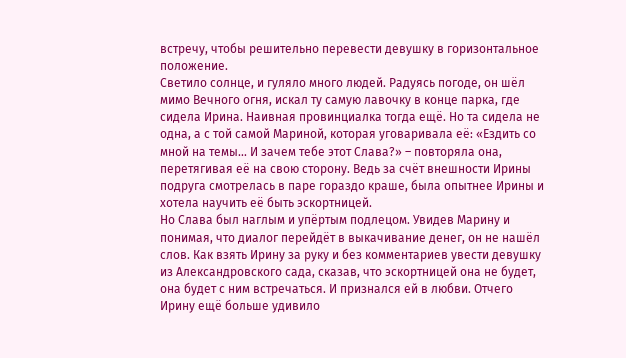встречу, чтобы решительно перевести девушку в горизонтальное положение.
Светило солнце, и гуляло много людей. Радуясь погоде, он шёл мимо Вечного огня, искал ту самую лавочку в конце парка, где сидела Ирина. Наивная провинциалка тогда ещё. Но та сидела не одна, а с той самой Мариной, которая уговаривала её: «Ездить со мной на темы... И зачем тебе этот Слава?» – повторяла она, перетягивая её на свою сторону. Ведь за счёт внешности Ирины подруга смотрелась в паре гораздо краше, была опытнее Ирины и хотела научить её быть эскортницей.
Но Слава был наглым и упёртым подлецом. Увидев Марину и понимая, что диалог перейдёт в выкачивание денег, он не нашёл слов. Как взять Ирину за руку и без комментариев увести девушку из Александровского сада, сказав, что эскортницей она не будет, она будет с ним встречаться. И признался ей в любви. Отчего Ирину ещё больше удивило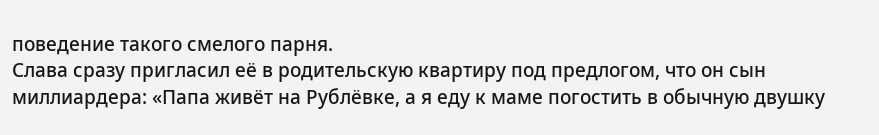поведение такого смелого парня.
Слава сразу пригласил её в родительскую квартиру под предлогом, что он сын миллиардера: «Папа живёт на Рублёвке, а я еду к маме погостить в обычную двушку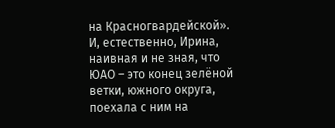на Красногвардейской». И, естественно, Ирина, наивная и не зная, что ЮАО – это конец зелёной ветки, южного округа, поехала с ним на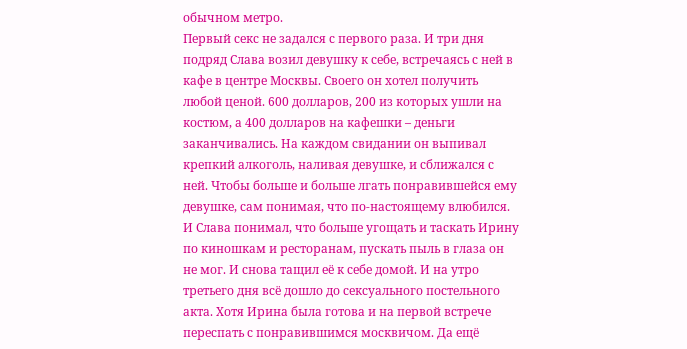обычном метро.
Первый секс не задался с первого раза. И три дня подряд Слава возил девушку к себе, встречаясь с ней в кафе в центре Москвы. Своего он хотел получить любой ценой. 600 долларов, 200 из которых ушли на костюм, а 400 долларов на кафешки – деньги заканчивались. На каждом свидании он выпивал крепкий алкоголь, наливая девушке, и сближался с ней. Чтобы больше и больше лгать понравившейся ему девушке, сам понимая, что по-настоящему влюбился.
И Слава понимал, что больше угощать и таскать Ирину по киношкам и ресторанам, пускать пыль в глаза он не мог. И снова тащил её к себе домой. И на утро третьего дня всё дошло до сексуального постельного акта. Хотя Ирина была готова и на первой встрече переспать с понравившимся москвичом. Да ещё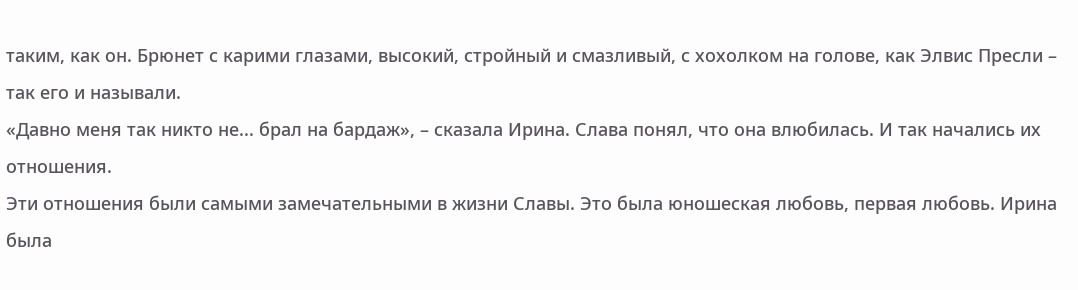таким, как он. Брюнет с карими глазами, высокий, стройный и смазливый, с хохолком на голове, как Элвис Пресли – так его и называли.
«Давно меня так никто не... брал на бардаж», – сказала Ирина. Слава понял, что она влюбилась. И так начались их отношения.
Эти отношения были самыми замечательными в жизни Славы. Это была юношеская любовь, первая любовь. Ирина была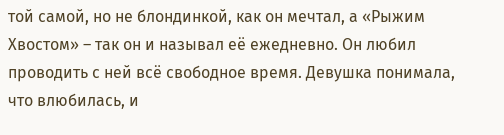той самой, но не блондинкой, как он мечтал, а «Рыжим Хвостом» – так он и называл её ежедневно. Он любил проводить с ней всё свободное время. Девушка понимала, что влюбилась, и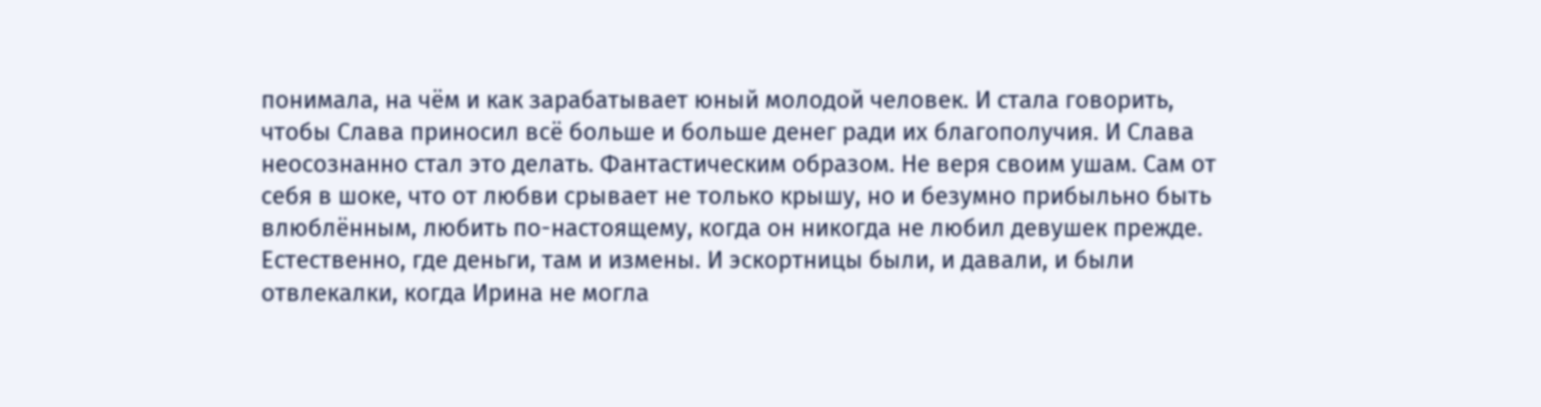понимала, на чём и как зарабатывает юный молодой человек. И стала говорить, чтобы Слава приносил всё больше и больше денег ради их благополучия. И Слава неосознанно стал это делать. Фантастическим образом. Не веря своим ушам. Сам от себя в шоке, что от любви срывает не только крышу, но и безумно прибыльно быть влюблённым, любить по-настоящему, когда он никогда не любил девушек прежде.
Естественно, где деньги, там и измены. И эскортницы были, и давали, и были отвлекалки, когда Ирина не могла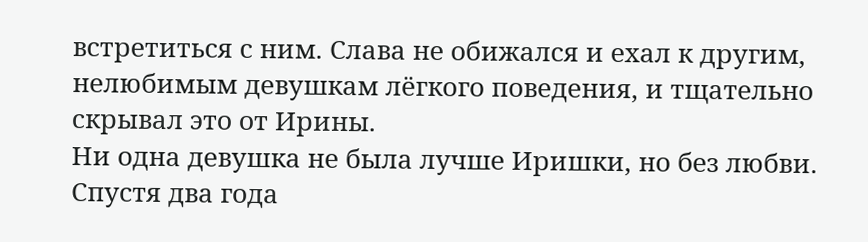встретиться с ним. Слава не обижался и ехал к другим, нелюбимым девушкам лёгкого поведения, и тщательно скрывал это от Ирины.
Ни одна девушка не была лучше Иришки, но без любви. Спустя два года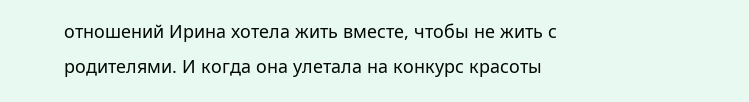отношений Ирина хотела жить вместе, чтобы не жить с родителями. И когда она улетала на конкурс красоты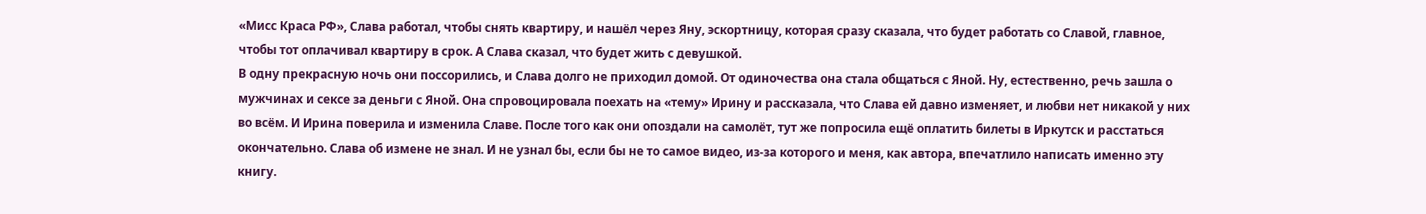«Мисс Краса РФ», Слава работал, чтобы снять квартиру, и нашёл через Яну, эскортницу, которая сразу сказала, что будет работать со Славой, главное, чтобы тот оплачивал квартиру в срок. А Слава сказал, что будет жить с девушкой.
В одну прекрасную ночь они поссорились, и Слава долго не приходил домой. От одиночества она стала общаться с Яной. Ну, естественно, речь зашла о мужчинах и сексе за деньги с Яной. Она спровоцировала поехать на «тему» Ирину и рассказала, что Слава ей давно изменяет, и любви нет никакой у них во всём. И Ирина поверила и изменила Славе. После того как они опоздали на самолёт, тут же попросила ещё оплатить билеты в Иркутск и расстаться окончательно. Слава об измене не знал. И не узнал бы, если бы не то самое видео, из-за которого и меня, как автора, впечатлило написать именно эту книгу.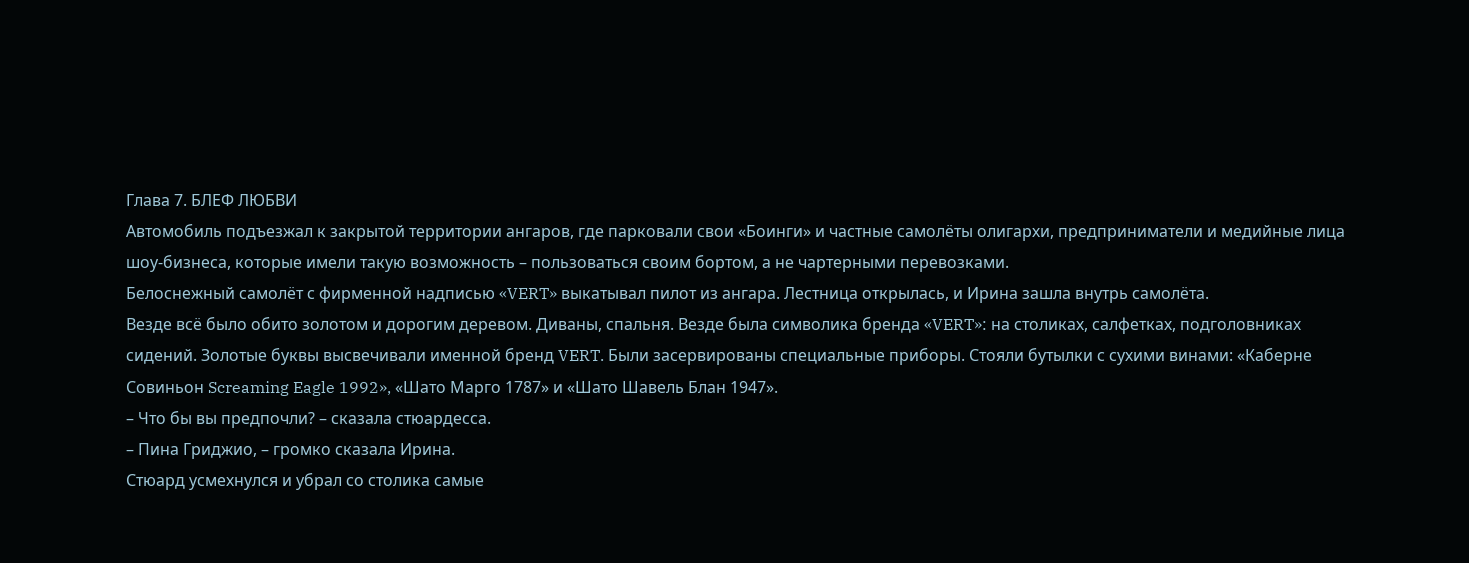Глава 7. БЛЕФ ЛЮБВИ
Автомобиль подъезжал к закрытой территории ангаров, где парковали свои «Боинги» и частные самолёты олигархи, предприниматели и медийные лица шоу-бизнеса, которые имели такую возможность – пользоваться своим бортом, а не чартерными перевозками.
Белоснежный самолёт с фирменной надписью «VERT» выкатывал пилот из ангара. Лестница открылась, и Ирина зашла внутрь самолёта.
Везде всё было обито золотом и дорогим деревом. Диваны, спальня. Везде была символика бренда «VERT»: на столиках, салфетках, подголовниках сидений. Золотые буквы высвечивали именной бренд VERT. Были засервированы специальные приборы. Стояли бутылки с сухими винами: «Каберне Совиньон Screaming Eagle 1992», «Шато Марго 1787» и «Шато Шавель Блан 1947».
– Что бы вы предпочли? – сказала стюардесса.
– Пина Гриджио, – громко сказала Ирина.
Стюард усмехнулся и убрал со столика самые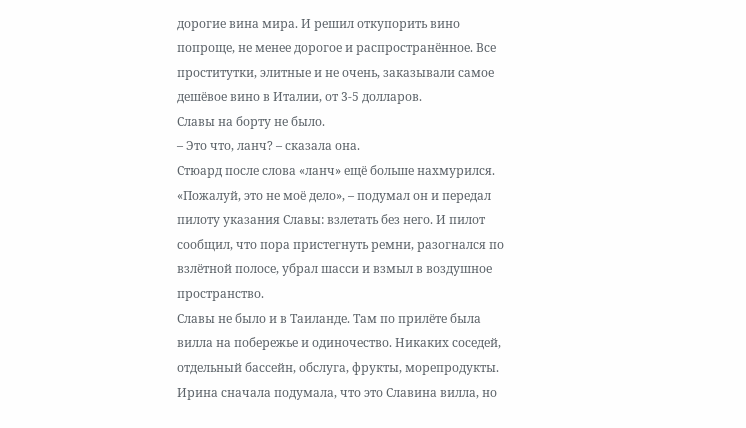дорогие вина мира. И решил откупорить вино попроще, не менее дорогое и распространённое. Все проститутки, элитные и не очень, заказывали самое дешёвое вино в Италии, от 3-5 долларов.
Славы на борту не было.
– Это что, ланч? – сказала она.
Стюард после слова «ланч» ещё больше нахмурился. «Пожалуй, это не моё дело», – подумал он и передал пилоту указания Славы: взлетать без него. И пилот сообщил, что пора пристегнуть ремни, разогнался по взлётной полосе, убрал шасси и взмыл в воздушное пространство.
Славы не было и в Таиланде. Там по прилёте была вилла на побережье и одиночество. Никаких соседей, отдельный бассейн, обслуга, фрукты, морепродукты. Ирина сначала подумала, что это Славина вилла, но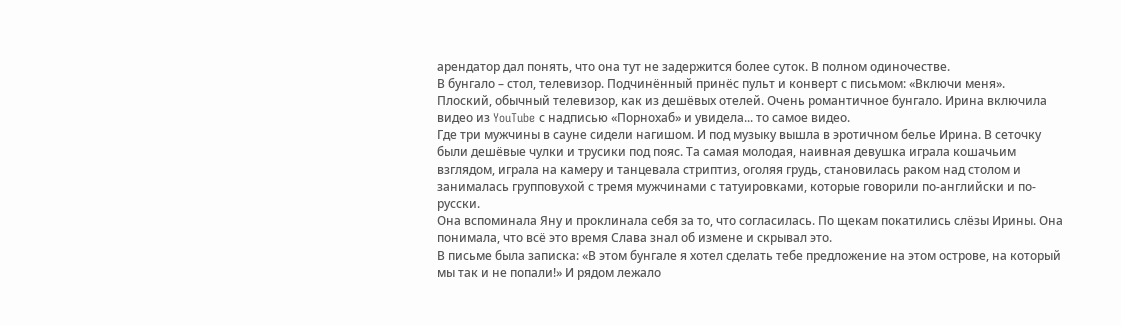арендатор дал понять, что она тут не задержится более суток. В полном одиночестве.
В бунгало – стол, телевизор. Подчинённый принёс пульт и конверт с письмом: «Включи меня».
Плоский, обычный телевизор, как из дешёвых отелей. Очень романтичное бунгало. Ирина включила видео из YouTube с надписью «Порнохаб» и увидела... то самое видео.
Где три мужчины в сауне сидели нагишом. И под музыку вышла в эротичном белье Ирина. В сеточку были дешёвые чулки и трусики под пояс. Та самая молодая, наивная девушка играла кошачьим взглядом, играла на камеру и танцевала стриптиз, оголяя грудь, становилась раком над столом и занималась групповухой с тремя мужчинами с татуировками, которые говорили по-английски и по-русски.
Она вспоминала Яну и проклинала себя за то, что согласилась. По щекам покатились слёзы Ирины. Она понимала, что всё это время Слава знал об измене и скрывал это.
В письме была записка: «В этом бунгале я хотел сделать тебе предложение на этом острове, на который мы так и не попали!» И рядом лежало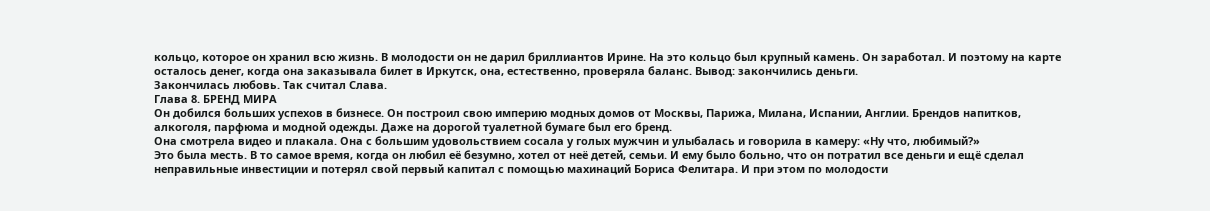кольцо, которое он хранил всю жизнь. В молодости он не дарил бриллиантов Ирине. На это кольцо был крупный камень. Он заработал. И поэтому на карте осталось денег, когда она заказывала билет в Иркутск, она, естественно, проверяла баланс. Вывод: закончились деньги.
Закончилась любовь. Так считал Слава.
Глава 8. БРЕНД МИРА
Он добился больших успехов в бизнесе. Он построил свою империю модных домов от Москвы, Парижа, Милана, Испании, Англии. Брендов напитков, алкоголя, парфюма и модной одежды. Даже на дорогой туалетной бумаге был его бренд.
Она смотрела видео и плакала. Она с большим удовольствием сосала у голых мужчин и улыбалась и говорила в камеру: «Ну что, любимый?»
Это была месть. В то самое время, когда он любил её безумно, хотел от неё детей, семьи. И ему было больно, что он потратил все деньги и ещё сделал неправильные инвестиции и потерял свой первый капитал с помощью махинаций Бориса Фелитара. И при этом по молодости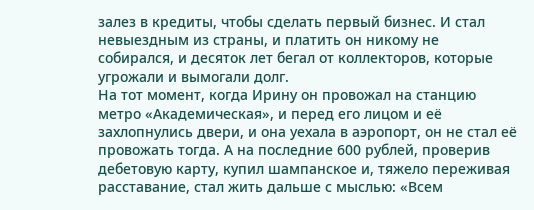залез в кредиты, чтобы сделать первый бизнес. И стал невыездным из страны, и платить он никому не собирался, и десяток лет бегал от коллекторов, которые угрожали и вымогали долг.
На тот момент, когда Ирину он провожал на станцию метро «Академическая», и перед его лицом и её захлопнулись двери, и она уехала в аэропорт, он не стал её провожать тогда. А на последние 600 рублей, проверив дебетовую карту, купил шампанское и, тяжело переживая расставание, стал жить дальше с мыслью: «Всем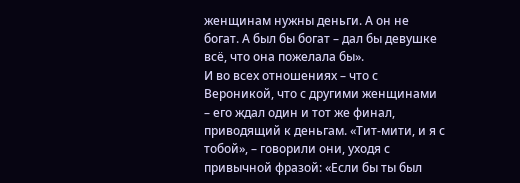женщинам нужны деньги. А он не богат. А был бы богат – дал бы девушке всё, что она пожелала бы».
И во всех отношениях – что с Вероникой, что с другими женщинами – его ждал один и тот же финал, приводящий к деньгам. «Тит-мити, и я с тобой», – говорили они, уходя с привычной фразой: «Если бы ты был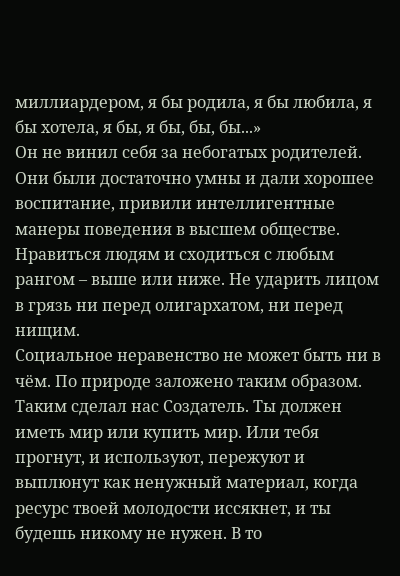миллиардером, я бы родила, я бы любила, я бы хотела, я бы, я бы, бы, бы...»
Он не винил себя за небогатых родителей. Они были достаточно умны и дали хорошее воспитание, привили интеллигентные манеры поведения в высшем обществе. Нравиться людям и сходиться с любым рангом – выше или ниже. Не ударить лицом в грязь ни перед олигархатом, ни перед нищим.
Социальное неравенство не может быть ни в чём. По природе заложено таким образом. Таким сделал нас Создатель. Ты должен иметь мир или купить мир. Или тебя прогнут, и используют, пережуют и выплюнут как ненужный материал, когда ресурс твоей молодости иссякнет, и ты будешь никому не нужен. В то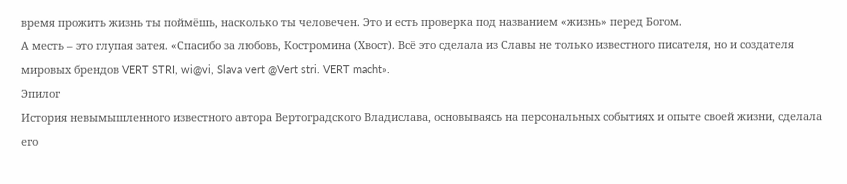время прожить жизнь ты поймёшь, насколько ты человечен. Это и есть проверка под названием «жизнь» перед Богом.
А месть – это глупая затея. «Спасибо за любовь, Костромина (Хвост). Всё это сделала из Славы не только известного писателя, но и создателя мировых брендов VERT STRI, wi@vi, Slava vert @Vert stri. VERT macht».
Эпилог
История невымышленного известного автора Вертоградского Владислава, основываясь на персональных событиях и опыте своей жизни, сделала его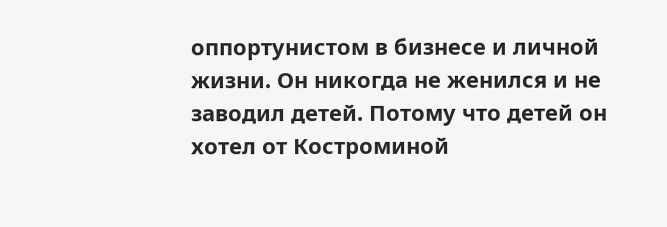оппортунистом в бизнесе и личной жизни. Он никогда не женился и не заводил детей. Потому что детей он хотел от Костроминой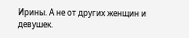Ирины. А не от других женщин и девушек.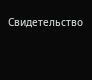Свидетельство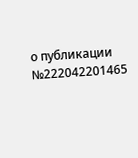о публикации №222042201465